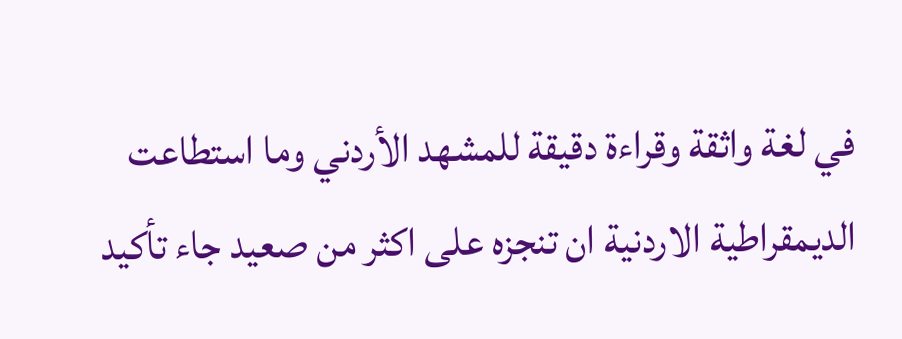في لغة واثقة وقراءة دقيقة للمشهد الأردني وما استطاعت الديمقراطية الاردنية ان تنجزه على اكثر من صعيد جاء تأكيد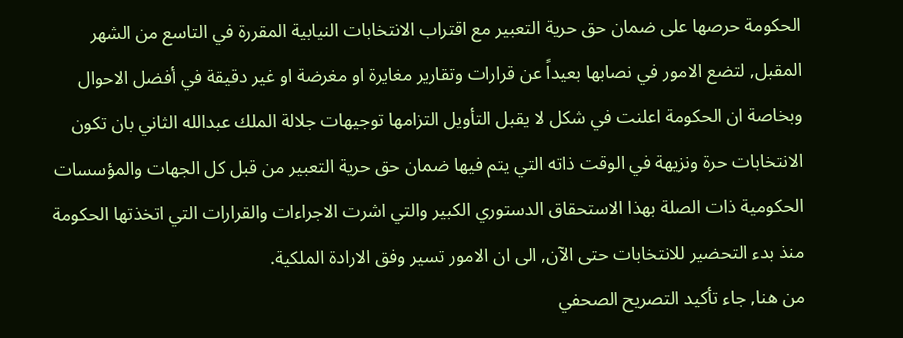الحكومة حرصها على ضمان حق حرية التعبير مع اقتراب الانتخابات النيابية المقررة في التاسع من الشهر المقبل, لتضع الامور في نصابها بعيداً عن قرارات وتقارير مغايرة او مغرضة او غير دقيقة في أفضل الاحوال وبخاصة ان الحكومة اعلنت في شكل لا يقبل التأويل التزامها توجيهات جلالة الملك عبدالله الثاني بان تكون الانتخابات حرة ونزيهة في الوقت ذاته التي يتم فيها ضمان حق حرية التعبير من قبل كل الجهات والمؤسسات الحكومية ذات الصلة بهذا الاستحقاق الدستوري الكبير والتي اشرت الاجراءات والقرارات التي اتخذتها الحكومة منذ بدء التحضير للانتخابات حتى الآن, الى ان الامور تسير وفق الارادة الملكية.
من هنا, جاء تأكيد التصريح الصحفي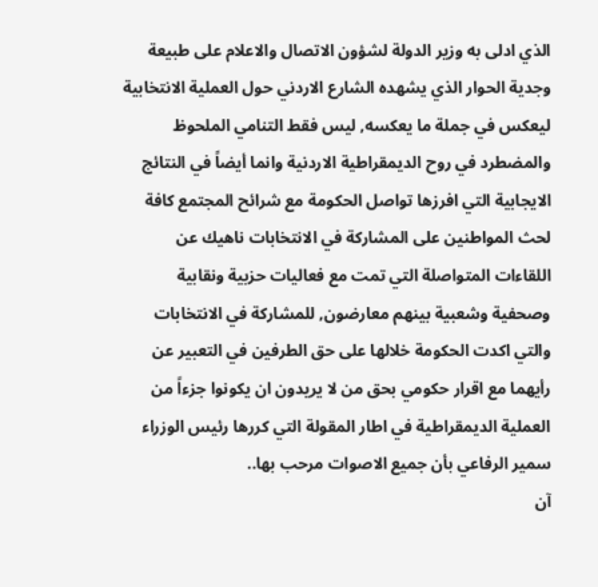الذي ادلى به وزير الدولة لشؤون الاتصال والاعلام على طبيعة وجدية الحوار الذي يشهده الشارع الاردني حول العملية الانتخابية ليعكس في جملة ما يعكسه, ليس فقط التنامي الملحوظ والمضطرد في روح الديمقراطية الاردنية وانما أيضاً في النتائج الايجابية التي افرزها تواصل الحكومة مع شرائح المجتمع كافة لحث المواطنين على المشاركة في الانتخابات ناهيك عن اللقاءات المتواصلة التي تمت مع فعاليات حزبية ونقابية وصحفية وشعبية بينهم معارضون, للمشاركة في الانتخابات والتي اكدت الحكومة خلالها على حق الطرفين في التعبير عن رأيهما مع اقرار حكومي بحق من لا يريدون ان يكونوا جزءاً من العملية الديمقراطية في اطار المقولة التي كررها رئيس الوزراء سمير الرفاعي بأن جميع الاصوات مرحب بها..
آن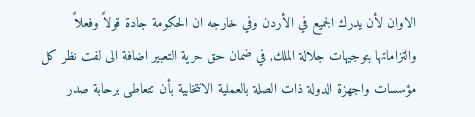الاوان لأن يدرك الجميع في الأردن وفي خارجه ان الحكومة جادة قولاً وفعلاً والتزاماتها بتوجيهات جلالة الملك, في ضمان حق حرية التعبير اضافة الى لفت نظر كل مؤسسات واجهزة الدولة ذات الصلة بالعملية الانتخابية بأن تتعاطى برحابة صدر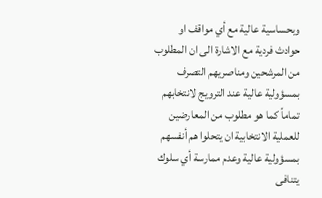وبحساسية عالية مع أي مواقف او حوادث فردية مع الاشارة الى ان المطلوب من المرشحين ومناصريهم التصرف بمسؤولية عالية عند الترويج لانتخابهم تماماً كما هو مطلوب من المعارضين للعملية الانتخابية ان يتحلوا هم أنفسهم بمسؤولية عالية وعدم ممارسة أي سلوك يتنافى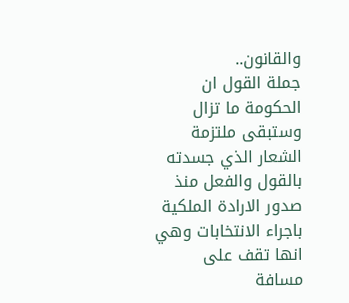والقانون..
جملة القول ان الحكومة ما تزال وستبقى ملتزمة الشعار الذي جسدته بالقول والفعل منذ صدور الارادة الملكية باجراء الانتخابات وهي انها تقف على مسافة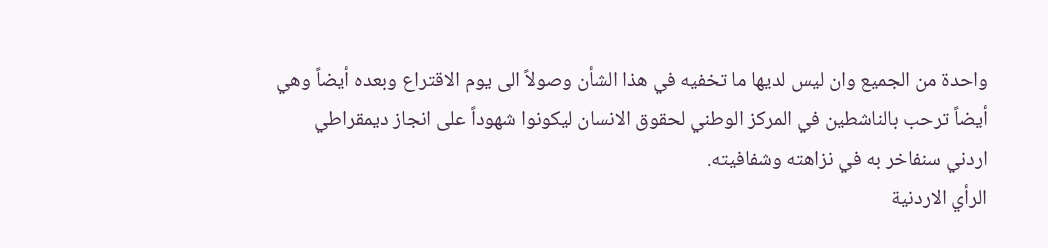واحدة من الجميع وان ليس لديها ما تخفيه في هذا الشأن وصولاً الى يوم الاقتراع وبعده أيضاً وهي أيضاً ترحب بالناشطين في المركز الوطني لحقوق الانسان ليكونوا شهوداً على انجاز ديمقراطي اردني سنفاخر به في نزاهته وشفافيته.
الرأي الاردنية